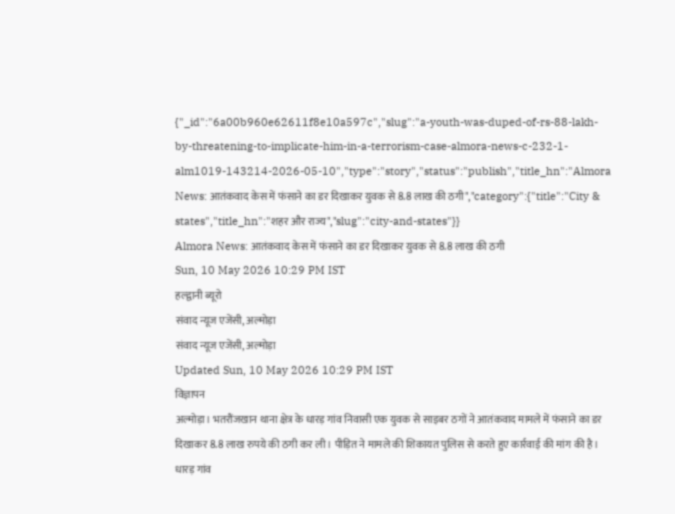{"_id":"6a00b960e62611f8e10a597c","slug":"a-youth-was-duped-of-rs-88-lakh-by-threatening-to-implicate-him-in-a-terrorism-case-almora-news-c-232-1-alm1019-143214-2026-05-10","type":"story","status":"publish","title_hn":"Almora News: आतंकवाद केस में फंसाने का डर दिखाकर युवक से 8.8 लाख की ठगी","category":{"title":"City & states","title_hn":"शहर और राज्य","slug":"city-and-states"}}
Almora News: आतंकवाद केस में फंसाने का डर दिखाकर युवक से 8.8 लाख की ठगी
Sun, 10 May 2026 10:29 PM IST
हल्द्वानी ब्यूरो
संवाद न्यूज एजेंसी, अल्मोड़ा
संवाद न्यूज एजेंसी, अल्मोड़ा
Updated Sun, 10 May 2026 10:29 PM IST
विज्ञापन
अल्मोड़ा। भतरौंजखान थाना क्षेत्र के धारड़ गांव निवासी एक युवक से साइबर ठगों ने आतंकवाद मामले में फंसाने का डर दिखाकर 8.8 लाख रुपये की ठगी कर ली। पीड़ित ने मामले की शिकायत पुलिस से करते हुए कार्रवाई की मांग की है।
धारड़ गांव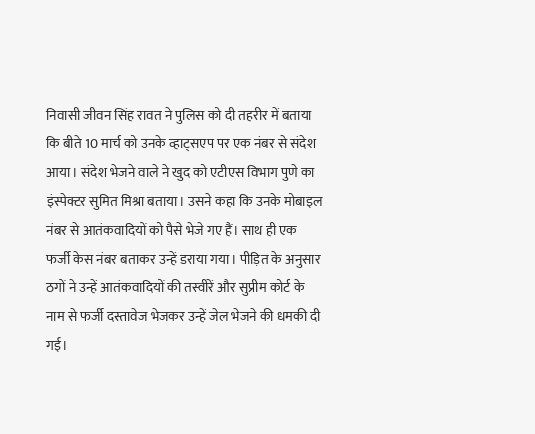निवासी जीवन सिंह रावत ने पुलिस को दी तहरीर में बताया कि बीते 10 मार्च को उनके व्हाट्सएप पर एक नंबर से संदेश आया। संदेश भेजने वाले ने खुद को एटीएस विभाग पुणे का इंस्पेक्टर सुमित मिश्रा बताया। उसने कहा कि उनके मोबाइल नंबर से आतंकवादियों को पैसे भेजे गए हैं। साथ ही एक फर्जी केस नंबर बताकर उन्हें डराया गया। पीड़ित के अनुसार ठगों ने उन्हें आतंकवादियों की तस्वीरें और सुप्रीम कोर्ट के नाम से फर्जी दस्तावेज भेजकर उन्हें जेल भेजने की धमकी दी गई।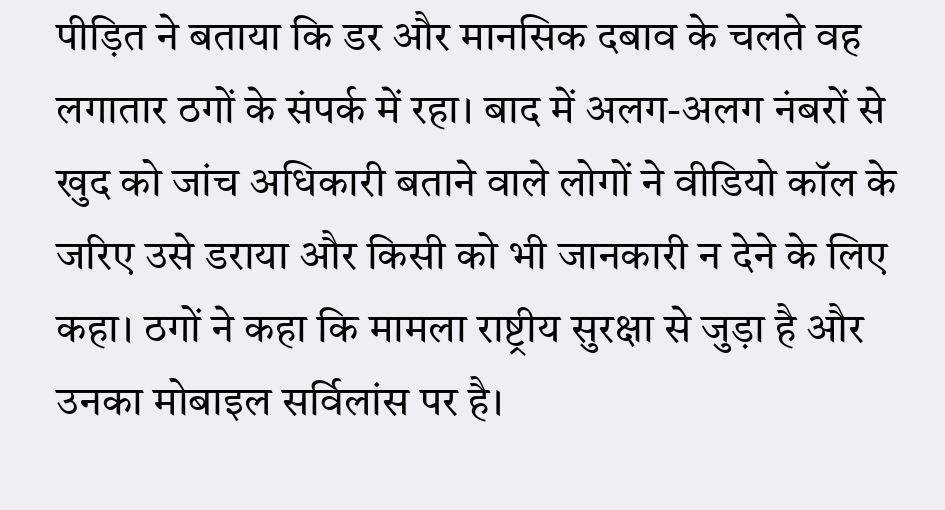पीड़ित ने बताया कि डर और मानसिक दबाव के चलते वह लगातार ठगों के संपर्क में रहा। बाद में अलग-अलग नंबरों से खुद को जांच अधिकारी बताने वाले लोगों ने वीडियो कॉल के जरिए उसे डराया और किसी को भी जानकारी न देने के लिए कहा। ठगों ने कहा कि मामला राष्ट्रीय सुरक्षा से जुड़ा है और उनका मोबाइल सर्विलांस पर है।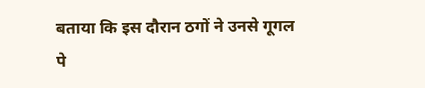बताया कि इस दौरान ठगों ने उनसे गूगल पे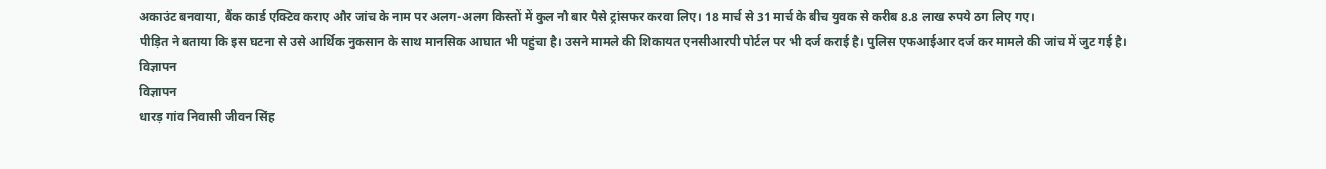अकाउंट बनवाया, बैंक कार्ड एक्टिव कराए और जांच के नाम पर अलग-अलग किस्तों में कुल नौ बार पैसे ट्रांसफर करवा लिए। 18 मार्च से 31 मार्च के बीच युवक से करीब 8.8 लाख रुपये ठग लिए गए।
पीड़ित ने बताया कि इस घटना से उसे आर्थिक नुकसान के साथ मानसिक आघात भी पहुंचा है। उसने मामले की शिकायत एनसीआरपी पोर्टल पर भी दर्ज कराई है। पुलिस एफआईआर दर्ज कर मामले की जांच में जुट गई है।
विज्ञापन
विज्ञापन
धारड़ गांव निवासी जीवन सिंह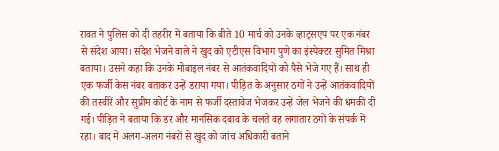रावत ने पुलिस को दी तहरीर में बताया कि बीते 10 मार्च को उनके व्हाट्सएप पर एक नंबर से संदेश आया। संदेश भेजने वाले ने खुद को एटीएस विभाग पुणे का इंस्पेक्टर सुमित मिश्रा बताया। उसने कहा कि उनके मोबाइल नंबर से आतंकवादियों को पैसे भेजे गए हैं। साथ ही एक फर्जी केस नंबर बताकर उन्हें डराया गया। पीड़ित के अनुसार ठगों ने उन्हें आतंकवादियों की तस्वीरें और सुप्रीम कोर्ट के नाम से फर्जी दस्तावेज भेजकर उन्हें जेल भेजने की धमकी दी गई। पीड़ित ने बताया कि डर और मानसिक दबाव के चलते वह लगातार ठगों के संपर्क में रहा। बाद में अलग-अलग नंबरों से खुद को जांच अधिकारी बताने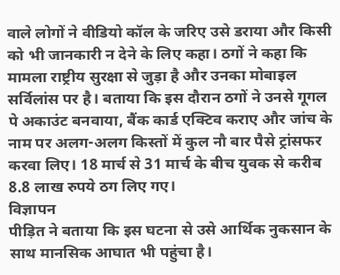वाले लोगों ने वीडियो कॉल के जरिए उसे डराया और किसी को भी जानकारी न देने के लिए कहा। ठगों ने कहा कि मामला राष्ट्रीय सुरक्षा से जुड़ा है और उनका मोबाइल सर्विलांस पर है। बताया कि इस दौरान ठगों ने उनसे गूगल पे अकाउंट बनवाया, बैंक कार्ड एक्टिव कराए और जांच के नाम पर अलग-अलग किस्तों में कुल नौ बार पैसे ट्रांसफर करवा लिए। 18 मार्च से 31 मार्च के बीच युवक से करीब 8.8 लाख रुपये ठग लिए गए।
विज्ञापन
पीड़ित ने बताया कि इस घटना से उसे आर्थिक नुकसान के साथ मानसिक आघात भी पहुंचा है।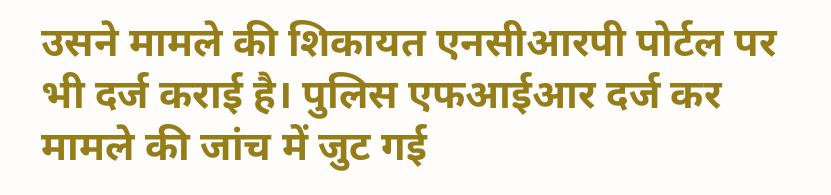उसने मामले की शिकायत एनसीआरपी पोर्टल पर भी दर्ज कराई है। पुलिस एफआईआर दर्ज कर मामले की जांच में जुट गई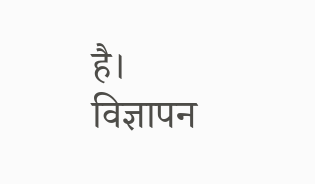है।
विज्ञापन